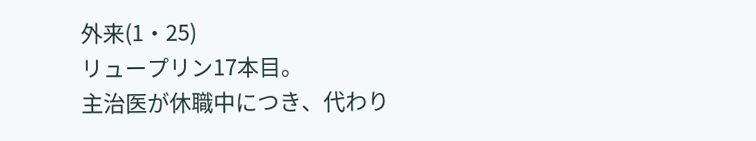外来(1・25)
リュープリン17本目。
主治医が休職中につき、代わり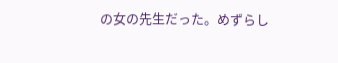の女の先生だった。めずらし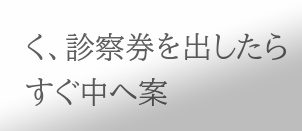く、診察券を出したらすぐ中へ案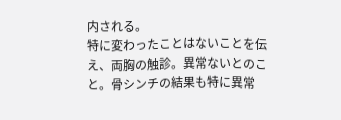内される。
特に変わったことはないことを伝え、両胸の触診。異常ないとのこと。骨シンチの結果も特に異常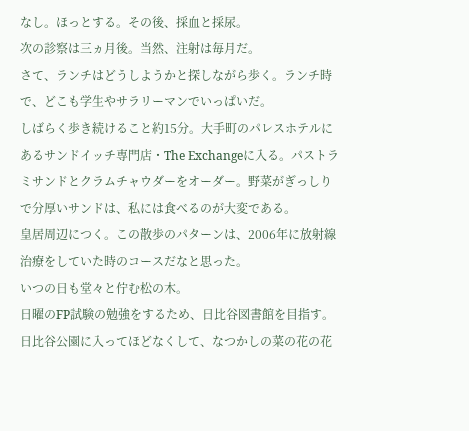なし。ほっとする。その後、採血と採尿。
次の診察は三ヵ月後。当然、注射は毎月だ。
さて、ランチはどうしようかと探しながら歩く。ランチ時で、どこも学生やサラリーマンでいっぱいだ。
しばらく歩き続けること約15分。大手町のパレスホテルにあるサンドイッチ専門店・The Exchangeに入る。パストラミサンドとクラムチャウダーをオーダー。野菜がぎっしりで分厚いサンドは、私には食べるのが大変である。
皇居周辺につく。この散歩のパターンは、2006年に放射線治療をしていた時のコースだなと思った。
いつの日も堂々と佇む松の木。
日曜のFP試験の勉強をするため、日比谷図書館を目指す。日比谷公園に入ってほどなくして、なつかしの菜の花の花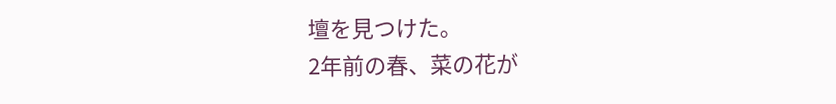壇を見つけた。
2年前の春、菜の花が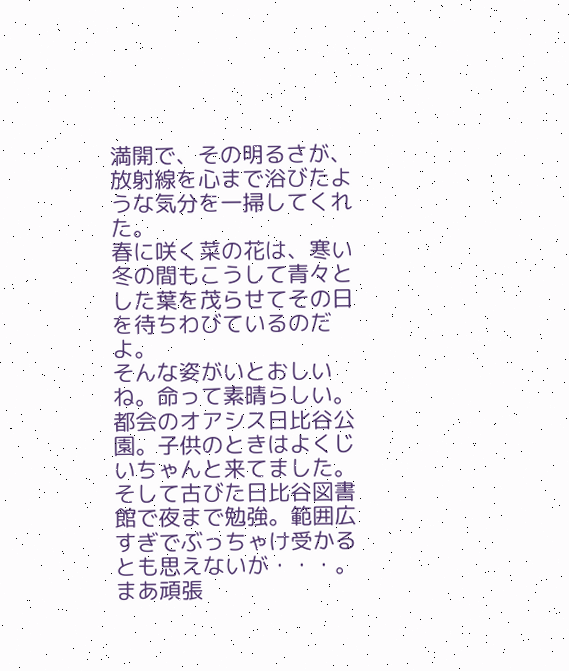満開で、その明るさが、放射線を心まで浴びたような気分を一掃してくれた。
春に咲く菜の花は、寒い冬の間もこうして青々とした葉を茂らせてその日を待ちわびているのだよ。
そんな姿がいとおしいね。命って素晴らしい。
都会のオアシス日比谷公園。子供のときはよくじいちゃんと来てました。
そして古びた日比谷図書館で夜まで勉強。範囲広すぎでぶっちゃけ受かるとも思えないが・・・。まあ頑張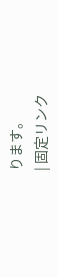ります。
| 固定リンク